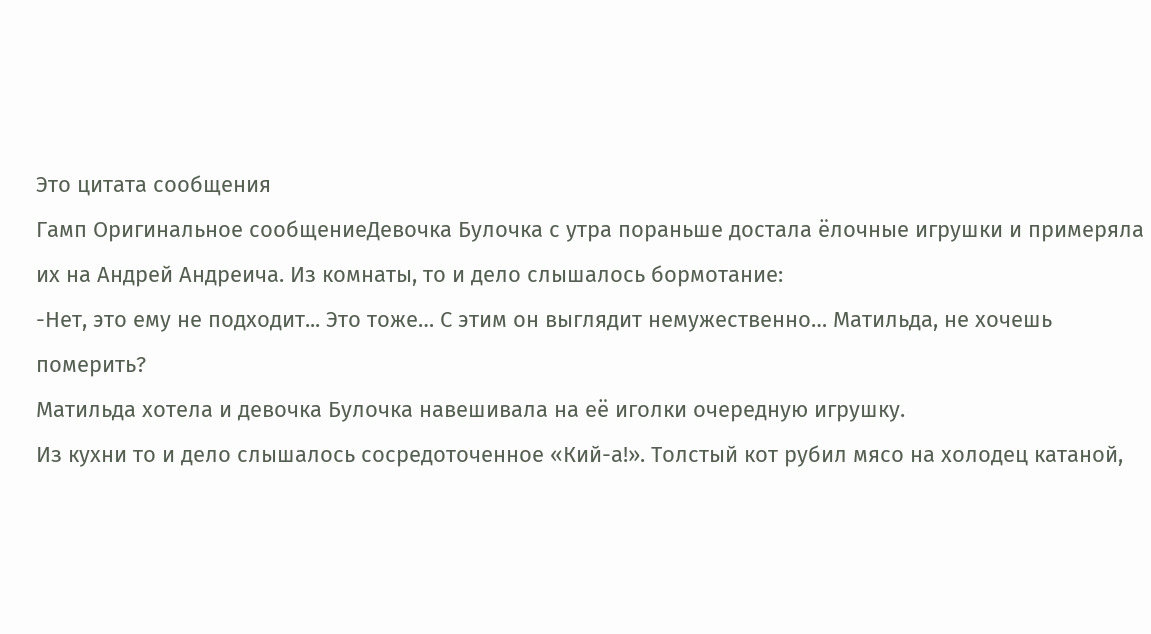Это цитата сообщения
Гамп Оригинальное сообщениеДевочка Булочка с утра пораньше достала ёлочные игрушки и примеряла их на Андрей Андреича. Из комнаты, то и дело слышалось бормотание:
-Нет, это ему не подходит... Это тоже… С этим он выглядит немужественно… Матильда, не хочешь померить?
Матильда хотела и девочка Булочка навешивала на её иголки очередную игрушку.
Из кухни то и дело слышалось сосредоточенное «Кий-а!». Толстый кот рубил мясо на холодец катаной,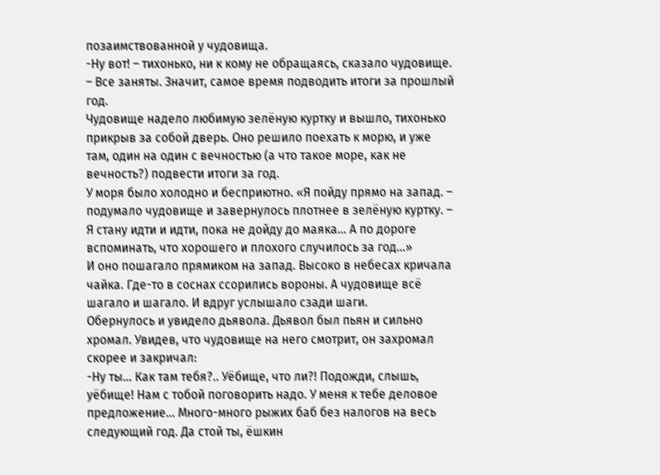позаимствованной у чудовища.
-Ну вот! – тихонько, ни к кому не обращаясь, сказало чудовище. – Все заняты. Значит, самое время подводить итоги за прошлый год.
Чудовище надело любимую зелёную куртку и вышло, тихонько прикрыв за собой дверь. Оно решило поехать к морю, и уже там, один на один с вечностью (а что такое море, как не вечность?) подвести итоги за год.
У моря было холодно и бесприютно. «Я пойду прямо на запад. – подумало чудовище и завернулось плотнее в зелёную куртку. – Я стану идти и идти, пока не дойду до маяка… А по дороге вспоминать, что хорошего и плохого случилось за год…»
И оно пошагало прямиком на запад. Высоко в небесах кричала чайка. Где-то в соснах ссорились вороны. А чудовище всё шагало и шагало. И вдруг услышало сзади шаги.
Обернулось и увидело дьявола. Дьявол был пьян и сильно хромал. Увидев, что чудовище на него смотрит, он захромал скорее и закричал:
-Ну ты… Как там тебя?.. Уёбище, что ли?! Подожди, слышь, уёбище! Нам с тобой поговорить надо. У меня к тебе деловое предложение… Много-много рыжих баб без налогов на весь следующий год. Да стой ты, ёшкин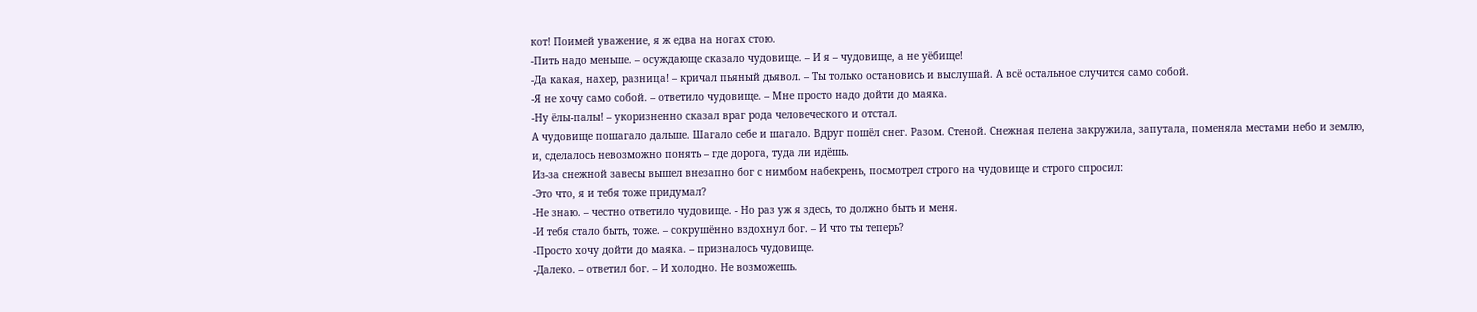кот! Поимей уважение, я ж едва на ногах стою.
-Пить надо меньше. – осуждающе сказало чудовище. – И я – чудовище, а не уёбище!
-Да какая, нахер, разница! – кричал пьяный дьявол. – Ты только остановись и выслушай. А всё остальное случится само собой.
-Я не хочу само собой. – ответило чудовище. – Мне просто надо дойти до маяка.
-Ну ёлы-палы! – укоризненно сказал враг рода человеческого и отстал.
А чудовище пошагало дальше. Шагало себе и шагало. Вдруг пошёл снег. Разом. Стеной. Снежная пелена закружила, запутала, поменяла местами небо и землю, и, сделалось невозможно понять – где дорога, туда ли идёшь.
Из-за снежной завесы вышел внезапно бог с нимбом набекрень, посмотрел строго на чудовище и строго спросил:
-Это что, я и тебя тоже придумал?
-Не знаю. – честно ответило чудовище. - Но раз уж я здесь, то должно быть и меня.
-И тебя стало быть, тоже. – сокрушённо вздохнул бог. – И что ты теперь?
-Просто хочу дойти до маяка. – призналось чудовище.
-Далеко. – ответил бог. – И холодно. Не возможешь.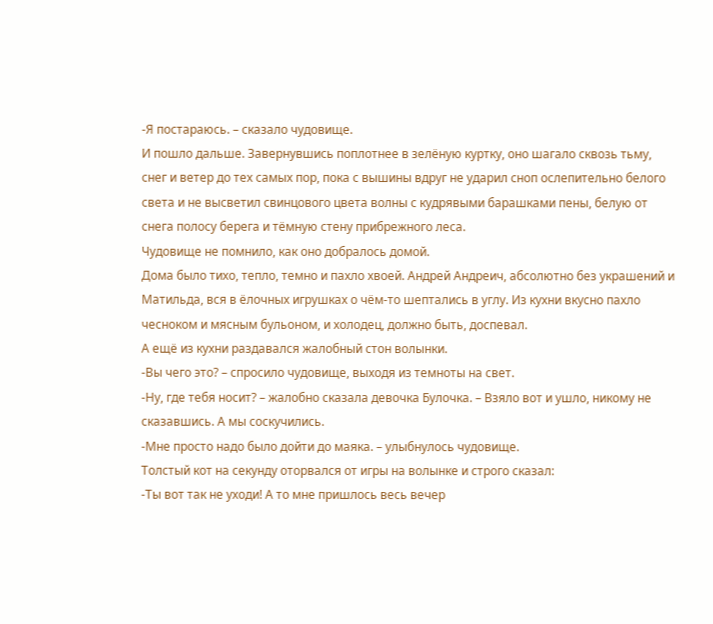-Я постараюсь. – сказало чудовище.
И пошло дальше. Завернувшись поплотнее в зелёную куртку, оно шагало сквозь тьму, снег и ветер до тех самых пор, пока с вышины вдруг не ударил сноп ослепительно белого света и не высветил свинцового цвета волны с кудрявыми барашками пены, белую от снега полосу берега и тёмную стену прибрежного леса.
Чудовище не помнило, как оно добралось домой.
Дома было тихо, тепло, темно и пахло хвоей. Андрей Андреич, абсолютно без украшений и Матильда, вся в ёлочных игрушках о чём-то шептались в углу. Из кухни вкусно пахло чесноком и мясным бульоном, и холодец, должно быть, доспевал.
А ещё из кухни раздавался жалобный стон волынки.
-Вы чего это? – спросило чудовище, выходя из темноты на свет.
-Ну, где тебя носит? – жалобно сказала девочка Булочка. – Взяло вот и ушло, никому не сказавшись. А мы соскучились.
-Мне просто надо было дойти до маяка. – улыбнулось чудовище.
Толстый кот на секунду оторвался от игры на волынке и строго сказал:
-Ты вот так не уходи! А то мне пришлось весь вечер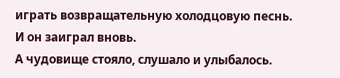играть возвращательную холодцовую песнь.
И он заиграл вновь.
А чудовище стояло, слушало и улыбалось.